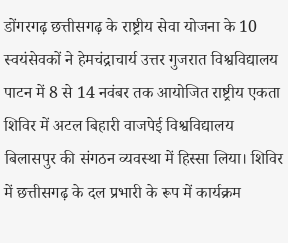डोंगरगढ़ छत्तीसगढ़ के राष्ट्रीय सेवा योजना के 10 स्वयंसेवकों ने हेमचंद्राचार्य उत्तर गुजरात विश्वविद्यालय पाटन में 8 से 14 नवंबर तक आयोजित राष्ट्रीय एकता शिविर में अटल बिहारी वाजपेई विश्वविद्यालय बिलासपुर की संगठन व्यवस्था में हिस्सा लिया। शिविर में छत्तीसगढ़ के दल प्रभारी के रूप में कार्यक्रम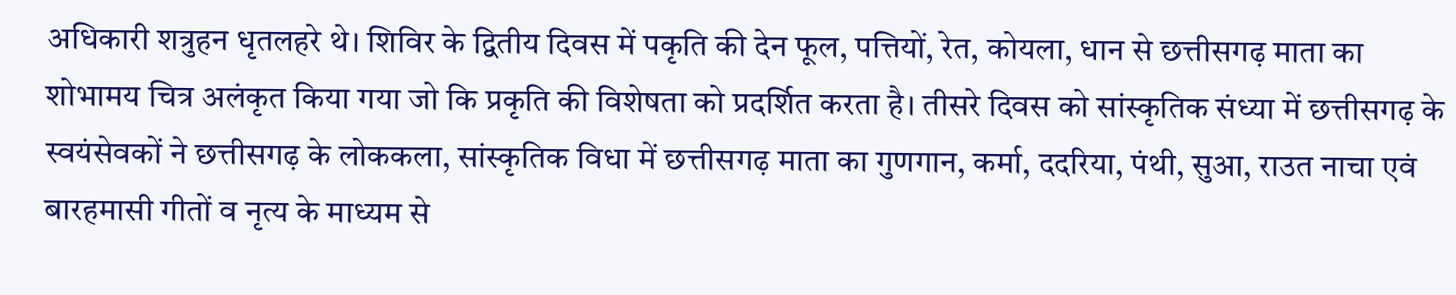अधिकारी शत्रुहन धृतलहरे थे। शिविर के द्वितीय दिवस में पकृति की देन फूल, पत्तियों, रेत, कोयला, धान से छत्तीसगढ़ माता का शोभामय चित्र अलंकृत किया गया जो कि प्रकृति की विशेषता को प्रदर्शित करता है। तीसरे दिवस को सांस्कृतिक संध्या में छत्तीसगढ़ के स्वयंसेवकों ने छत्तीसगढ़ के लोककला, सांस्कृतिक विधा में छत्तीसगढ़ माता का गुणगान, कर्मा, ददरिया, पंथी, सुआ, राउत नाचा एवं बारहमासी गीतों व नृत्य के माध्यम से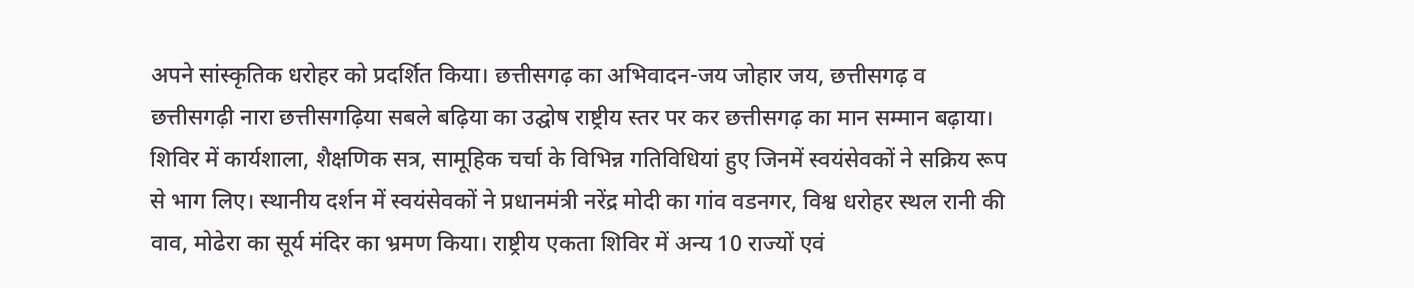अपने सांस्कृतिक धरोहर को प्रदर्शित किया। छत्तीसगढ़ का अभिवादन-जय जोहार जय, छत्तीसगढ़ व छत्तीसगढ़ी नारा छत्तीसगढ़िया सबले बढ़िया का उद्घोष राष्ट्रीय स्तर पर कर छत्तीसगढ़ का मान सम्मान बढ़ाया। शिविर में कार्यशाला, शैक्षणिक सत्र, सामूहिक चर्चा के विभिन्न गतिविधियां हुए जिनमें स्वयंसेवकों ने सक्रिय रूप से भाग लिए। स्थानीय दर्शन में स्वयंसेवकों ने प्रधानमंत्री नरेंद्र मोदी का गांव वडनगर, विश्व धरोहर स्थल रानी की वाव, मोढेरा का सूर्य मंदिर का भ्रमण किया। राष्ट्रीय एकता शिविर में अन्य 10 राज्यों एवं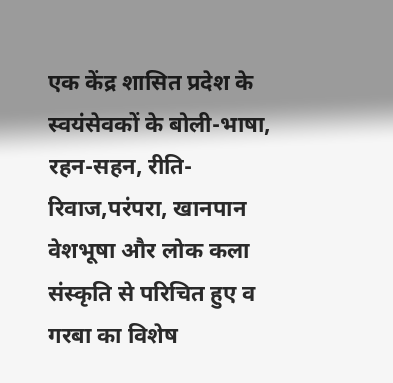एक केंद्र शासित प्रदेश के स्वयंसेवकों के बोली-भाषा, रहन-सहन, रीति-रिवाज,परंपरा, खानपान वेशभूषा और लोक कला संस्कृति से परिचित हुए व गरबा का विशेष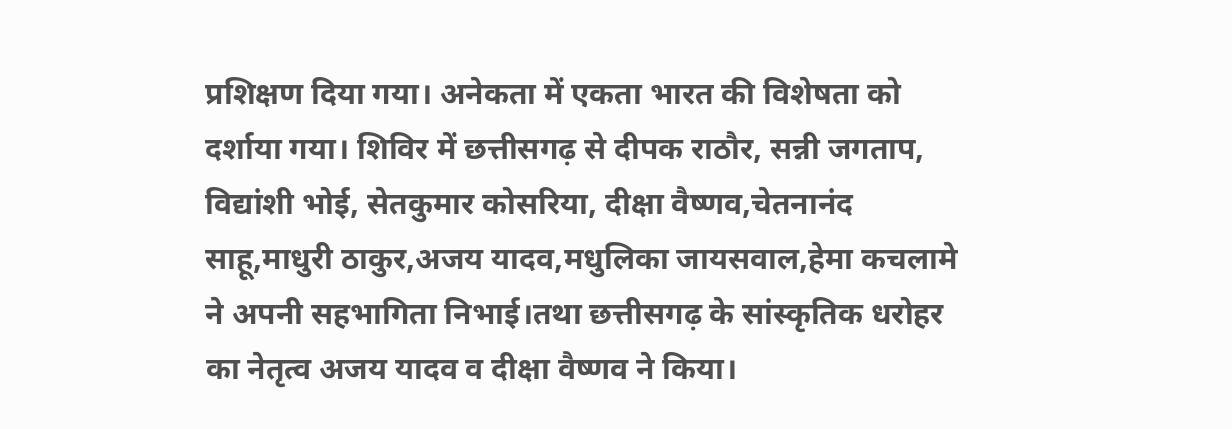प्रशिक्षण दिया गया। अनेकता में एकता भारत की विशेषता को दर्शाया गया। शिविर में छत्तीसगढ़ से दीपक राठौर, सन्नी जगताप, विद्यांशी भोई, सेतकुमार कोसरिया, दीक्षा वैष्णव,चेतनानंद साहू,माधुरी ठाकुर,अजय यादव,मधुलिका जायसवाल,हेमा कचलामे ने अपनी सहभागिता निभाई।तथा छत्तीसगढ़ के सांस्कृतिक धरोहर का नेतृत्व अजय यादव व दीक्षा वैष्णव ने किया।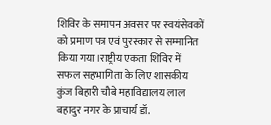शिविर के समापन अवसर पर स्वयंसेवकों को प्रमाण पत्र एवं पुरस्कार से सम्मानित किया गया।राष्ट्रीय एकता शिविर में सफल सहभागिता के लिए शासकीय कुंज बिहारी चौबे महाविद्यालय लाल बहादुर नगर के प्राचार्य डॉ.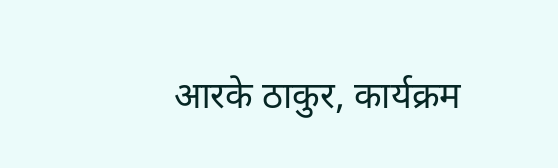आरके ठाकुर, कार्यक्रम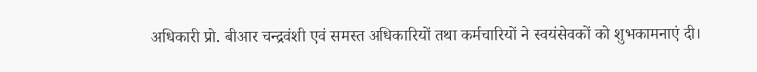अधिकारी प्रो. बीआर चन्द्रवंशी एवं समस्त अधिकारियों तथा कर्मचारियों ने स्वयंसेवकों को शुभकामनाएं दी।